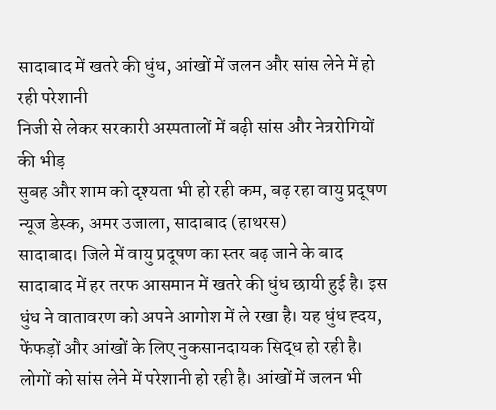सादाबाद में खतरे की धुंध, आंखों में जलन और सांस लेने में हो रही परेशानी
निजी से लेकर सरकारी अस्पतालों में बढ़ी सांस और नेत्ररोगियों की भीड़
सुबह और शाम को दृश्यता भी हो रही कम, बढ़ रहा वायु प्रदूषण
न्यूज डेस्क, अमर उजाला, सादाबाद (हाथरस)
सादाबाद। जिले में वायु प्रदूषण का स्तर बढ़ जाने के बाद सादाबाद में हर तरफ आसमान में खतरे की धुंध छायी हुई है। इस धुंध ने वातावरण को अपने आगोश में ले रखा है। यह धुंध ह्दय, फेंफड़ों और आंखों के लिए नुकसानदायक सिद्ध हो रही है। लोगों को सांस लेने में परेशानी हो रही है। आंखों में जलन भी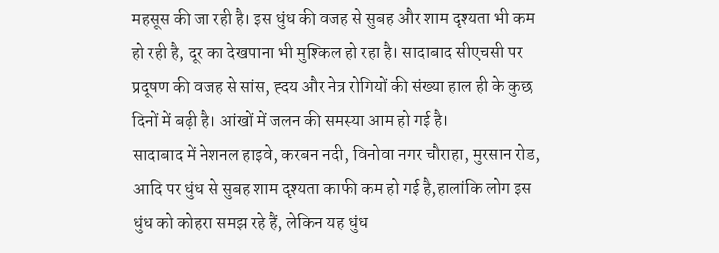महसूस की जा रही है। इस धुंध की वजह से सुबह और शाम दृश्यता भी कम हो रही है, दूर का देखपाना भी मुश्किल हो रहा है। सादाबाद सीएचसी पर प्रदूषण की वजह से सांस, ह्दय और नेत्र रोगियों की संख्या हाल ही के कुछ दिनों में बढ़ी है। आंखों में जलन की समस्या आम हो गई है।
सादाबाद में नेशनल हाइवे, करबन नदी, विनोवा नगर चौराहा, मुरसान रोड, आदि पर धुंध से सुबह शाम दृश्यता काफी कम हो गई है,हालांकि लोग इस धुंध को कोहरा समझ रहे हैं, लेकिन यह धुंध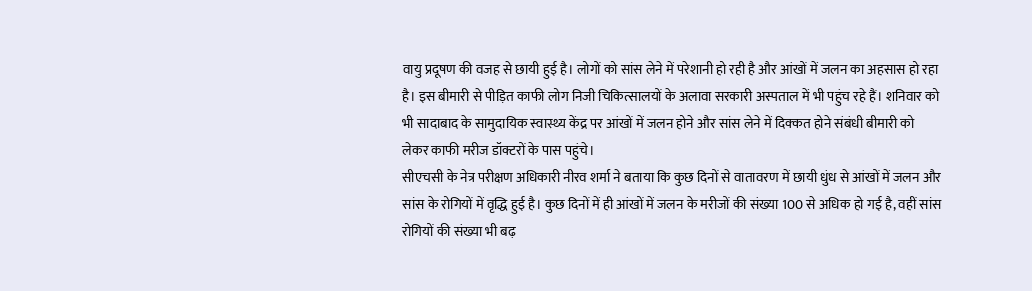वायु प्रदूषण की वजह से छायी हुई है। लोगों को सांस लेने में परेशानी हो रही है और आंखों में जलन का अहसास हो रहा है। इस बीमारी से पीड़ित काफी लोग निजी चिकित्सालयों के अलावा सरकारी अस्पताल में भी पहुंच रहे हैं। शनिवार को भी सादाबाद के सामुदायिक स्वास्थ्य केंद्र पर आंखों में जलन होने और सांस लेने में दिक्कत होने संबंधी बीमारी को लेकर काफी मरीज डॉक्टरों के पास पहुंचे।
सीएचसी के नेत्र परीक्षण अधिकारी नीरव शर्मा ने बताया कि कुछ दिनों से वातावरण में छायी धुंध से आंखों में जलन और सांस के रोगियों में वृद्धि हुई है। कुछ दिनों में ही आंखों में जलन के मरीजों की संख्या 100 से अधिक हो गई है, वहीं सांस रोगियों की संख्या भी बढ़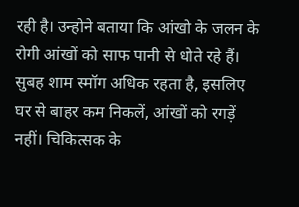रही है। उन्होने बताया कि आंखो के जलन के रोगी आंखों को साफ पानी से धोते रहे हैं। सुबह शाम स्मॉग अधिक रहता है, इसलिए घर से बाहर कम निकलें, आंखों को रगड़ें नहीं। चिकित्सक के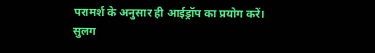परामर्श के अनुसार ही आईड्रॉप का प्रयोग करें।
सुलग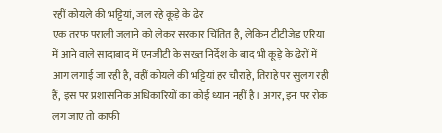रहीं कोयले की भट्टियां, जल रहे कूड़े के ढेर
एक तरफ पराली जलाने को लेकर सरकार चिंतित है, लेकिन टीटीजेड एरिया में आने वाले सादाबाद में एनजीटी के सख्त निर्देश के बाद भी कूड़े के ढेरों में आग लगाई जा रही है, वहीं कोयले की भट्टियां हर चौराहे, तिराहे पर सुलग रही हैं, इस पर प्रशासनिक अधिकारियों का कोई ध्यान नहीं है। अगर, इन पर रोक लग जाए तो काफी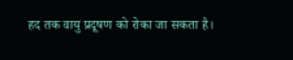हद तक वायु प्रदूषण को रोका जा सकता है।